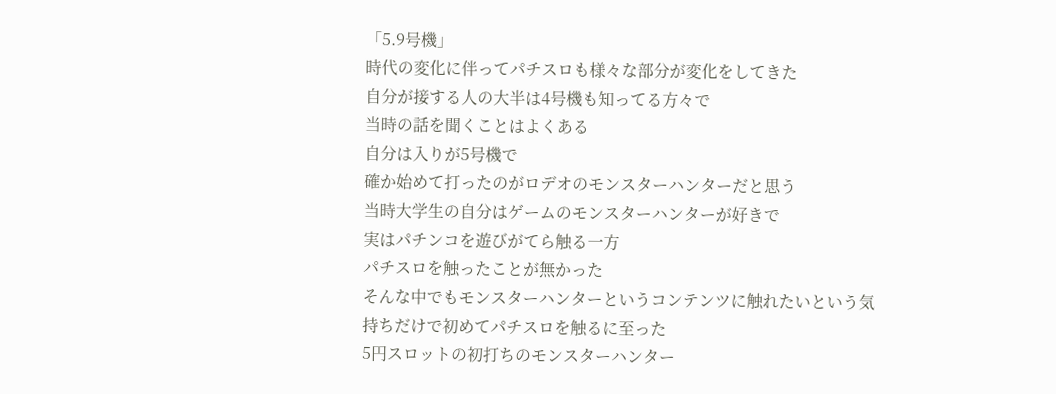「5.9号機」
時代の変化に伴ってパチスロも様々な部分が変化をしてきた
自分が接する人の大半は4号機も知ってる方々で
当時の話を聞くことはよくある
自分は入りが5号機で
確か始めて打ったのがロデオのモンスターハンターだと思う
当時大学生の自分はゲームのモンスターハンターが好きで
実はパチンコを遊びがてら触る一方
パチスロを触ったことが無かった
そんな中でもモンスターハンターというコンテンツに触れたいという気持ちだけで初めてパチスロを触るに至った
5円スロットの初打ちのモンスターハンター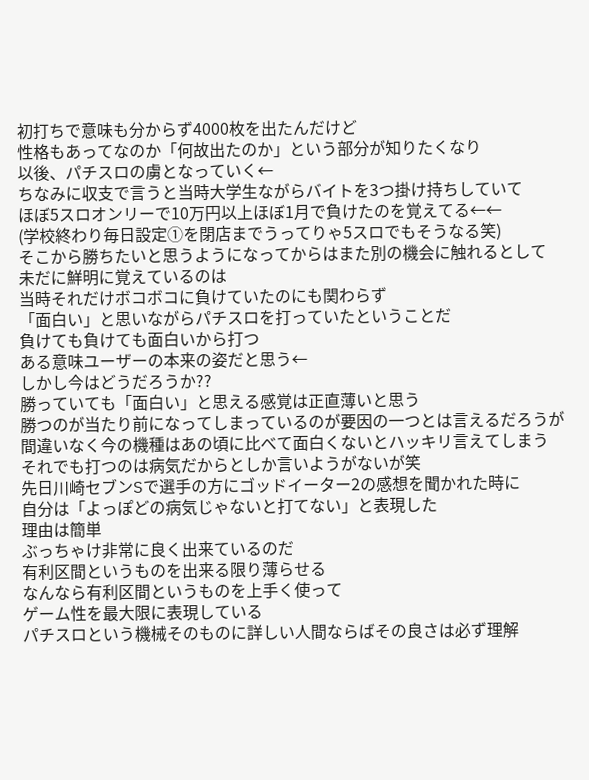初打ちで意味も分からず4000枚を出たんだけど
性格もあってなのか「何故出たのか」という部分が知りたくなり
以後、パチスロの虜となっていく←
ちなみに収支で言うと当時大学生ながらバイトを3つ掛け持ちしていて
ほぼ5スロオンリーで10万円以上ほぼ1月で負けたのを覚えてる←←
(学校終わり毎日設定①を閉店までうってりゃ5スロでもそうなる笑)
そこから勝ちたいと思うようになってからはまた別の機会に触れるとして
未だに鮮明に覚えているのは
当時それだけボコボコに負けていたのにも関わらず
「面白い」と思いながらパチスロを打っていたということだ
負けても負けても面白いから打つ
ある意味ユーザーの本来の姿だと思う←
しかし今はどうだろうか??
勝っていても「面白い」と思える感覚は正直薄いと思う
勝つのが当たり前になってしまっているのが要因の一つとは言えるだろうが
間違いなく今の機種はあの頃に比べて面白くないとハッキリ言えてしまう
それでも打つのは病気だからとしか言いようがないが笑
先日川崎セブンSで選手の方にゴッドイーター2の感想を聞かれた時に
自分は「よっぽどの病気じゃないと打てない」と表現した
理由は簡単
ぶっちゃけ非常に良く出来ているのだ
有利区間というものを出来る限り薄らせる
なんなら有利区間というものを上手く使って
ゲーム性を最大限に表現している
パチスロという機械そのものに詳しい人間ならばその良さは必ず理解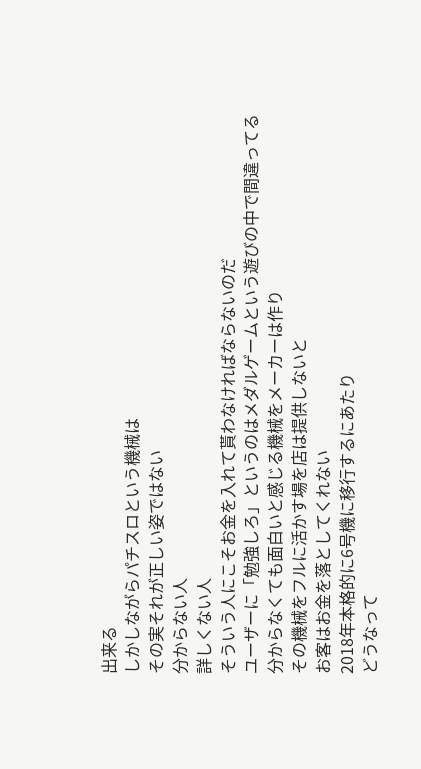出来る
しかしながらパチスロという機械は
その実それが正しい姿ではない
分からない人
詳しくない人
そういう人にこそお金を入れて貰わなければならないのだ
ユーザーに「勉強しろ」というのはメダルゲームという遊びの中で間違ってる
分からなくても面白いと感じる機械をメーカーは作り
その機械をフルに活かす場を店は提供しないと
お客はお金を落としてくれない
2018年本格的に6号機に移行するにあたり
どうなって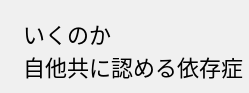いくのか
自他共に認める依存症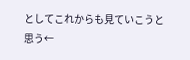としてこれからも見ていこうと思う←